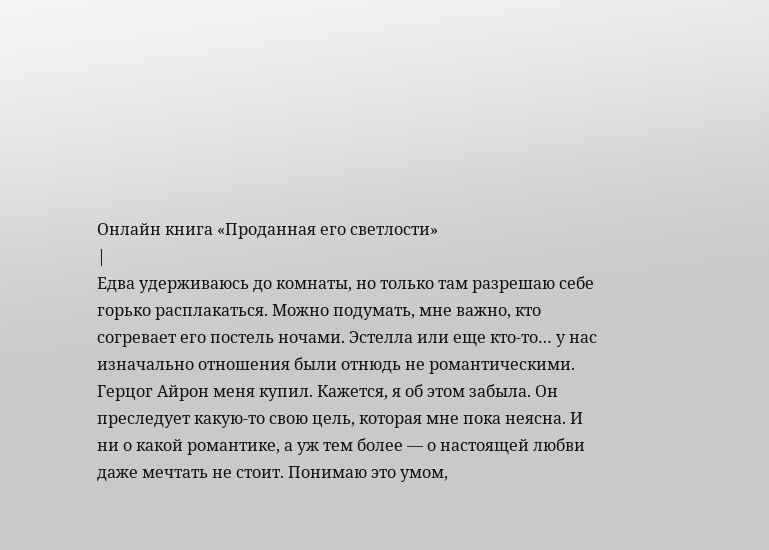Онлайн книга «Проданная его светлости»
|
Едва удерживаюсь до комнаты, но только там разрешаю себе горько расплакаться. Можно подумать, мне важно, кто согревает его постель ночами. Эстелла или еще кто-то… у нас изначально отношения были отнюдь не романтическими. Герцог Айрон меня купил. Кажется, я об этом забыла. Он преследует какую-то свою цель, которая мне пока неясна. И ни о какой романтике, а уж тем более — о настоящей любви даже мечтать не стоит. Понимаю это умом,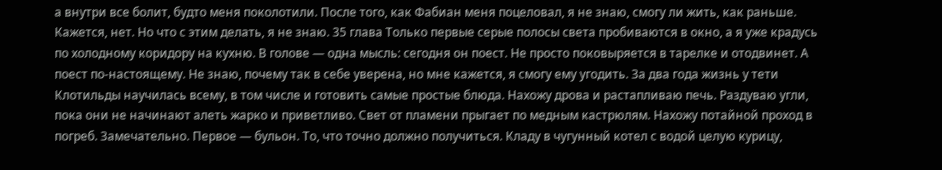а внутри все болит, будто меня поколотили. После того, как Фабиан меня поцеловал, я не знаю, смогу ли жить, как раньше. Кажется, нет. Но что с этим делать, я не знаю. 35 глава Только первые серые полосы света пробиваются в окно, а я уже крадусь по холодному коридору на кухню. В голове — одна мысль: сегодня он поест. Не просто поковыряется в тарелке и отодвинет. А поест по-настоящему. Не знаю, почему так в себе уверена, но мне кажется, я смогу ему угодить. За два года жизнь у тети Клотильды научилась всему, в том числе и готовить самые простые блюда. Нахожу дрова и растапливаю печь. Раздуваю угли, пока они не начинают алеть жарко и приветливо. Свет от пламени прыгает по медным кастрюлям. Нахожу потайной проход в погреб. Замечательно. Первое — бульон. То, что точно должно получиться. Кладу в чугунный котел с водой целую курицу,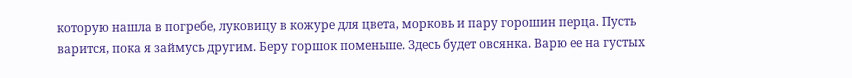которую нашла в погребе, луковицу в кожуре для цвета, морковь и пару горошин перца. Пусть варится, пока я займусь другим. Беру горшок поменьше. Здесь будет овсянка. Варю ее на густых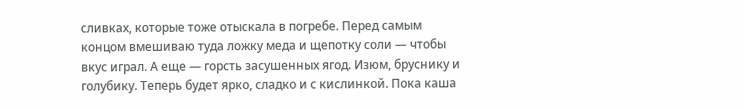сливках, которые тоже отыскала в погребе. Перед самым концом вмешиваю туда ложку меда и щепотку соли — чтобы вкус играл. А еще — горсть засушенных ягод. Изюм, бруснику и голубику. Теперь будет ярко, сладко и с кислинкой. Пока каша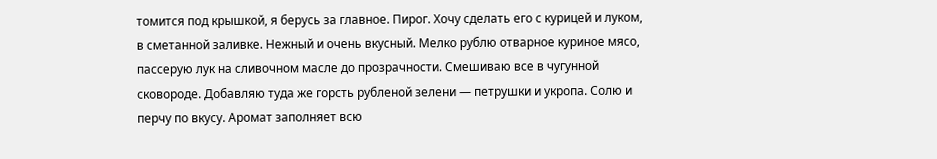томится под крышкой, я берусь за главное. Пирог. Хочу сделать его с курицей и луком, в сметанной заливке. Нежный и очень вкусный. Мелко рублю отварное куриное мясо, пассерую лук на сливочном масле до прозрачности. Смешиваю все в чугунной сковороде. Добавляю туда же горсть рубленой зелени — петрушки и укропа. Солю и перчу по вкусу. Аромат заполняет всю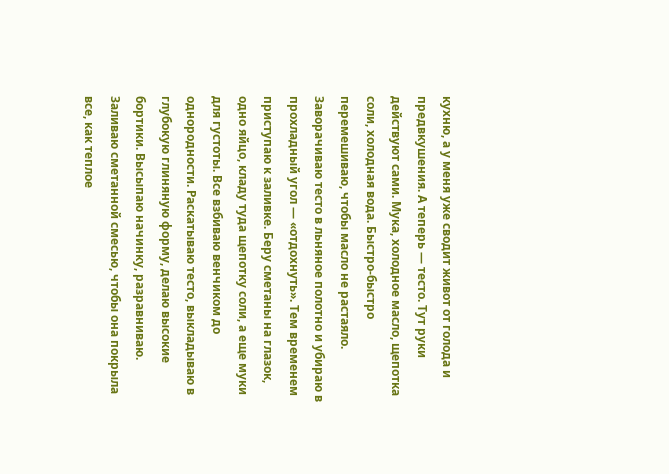кухню, а у меня уже сводит живот от голода и предвкушения. А теперь — тесто. Тут руки действуют сами. Мука, холодное масло, щепотка соли, холодная вода. Быстро-быстро перемешиваю, чтобы масло не растаяло. Заворачиваю тесто в льняное полотно и убираю в прохладный угол — «отдохнуть». Тем временем приступаю к заливке. Беру сметаны на глазок, одно яйцо, кладу туда щепотку соли, а еще муки для густоты. Все взбиваю венчиком до однородности. Раскатываю тесто, выкладываю в глубокую глиняную форму, делаю высокие бортики. Высыпаю начинку, разравниваю. Заливаю сметанной смесью, чтобы она покрыла все, как теплое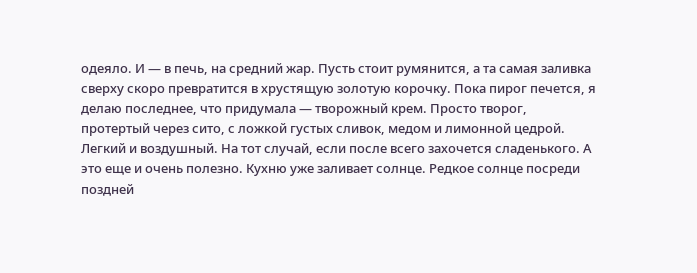одеяло. И — в печь, на средний жар. Пусть стоит румянится, а та самая заливка сверху скоро превратится в хрустящую золотую корочку. Пока пирог печется, я делаю последнее, что придумала — творожный крем. Просто творог, протертый через сито, с ложкой густых сливок, медом и лимонной цедрой. Легкий и воздушный. На тот случай, если после всего захочется сладенького. А это еще и очень полезно. Кухню уже заливает солнце. Редкое солнце посреди поздней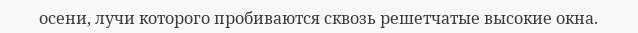осени, лучи которого пробиваются сквозь решетчатые высокие окна.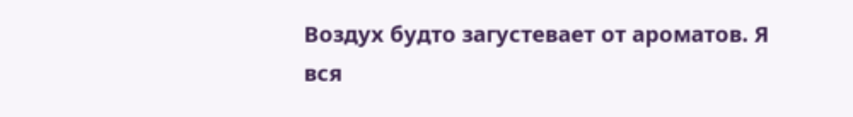Воздух будто загустевает от ароматов. Я вся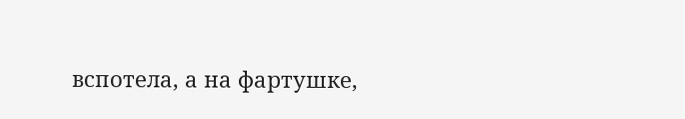вспотела, а на фартушке,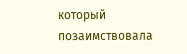который позаимствовала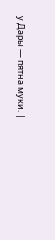у Дары — пятна муки. |